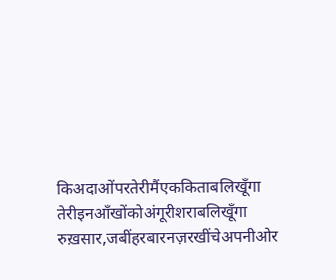किअदाओंपरतेरीमैंएककिताबलिखूँगा
तेरीइनआँखोंकोअंगूरीशराबलिखूँगा
रुख़सार,जबींहरबारनज़रखींचेअपनीओर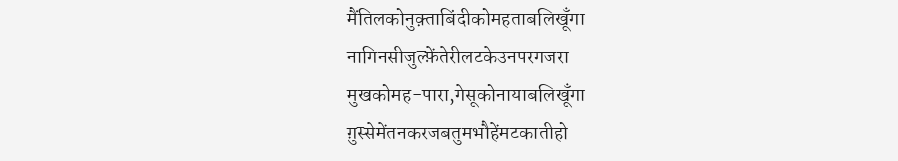मैंतिलकोनुक़्ताबिंदीकोमहताबलिखूँगा
नागिनसीजुल्फ़ेंतेरीलटकेउनपरगजरा
मुखकोमह-पारा,गेसूकोनायाबलिखूँगा
ग़ुस्सेमेंतनकरजबतुमभौहेंमटकातीहो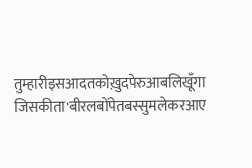तुम्हारीइसआदतकोख़ुदपेरुआबलिखूँगा
जिसकीता'बीरलबोंपेतबस्सुमलेकरआए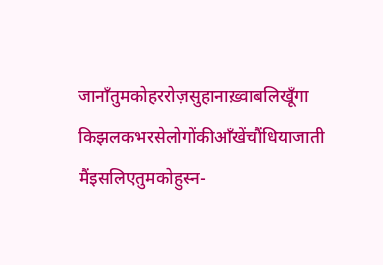जानाँतुमकोहररोज़सुहानाख़्वाबलिखूँगा
किझलकभरसेलोगोंकीआँखेंचौंधियाजाती
मैंइसलिएतुमकोहुस्न-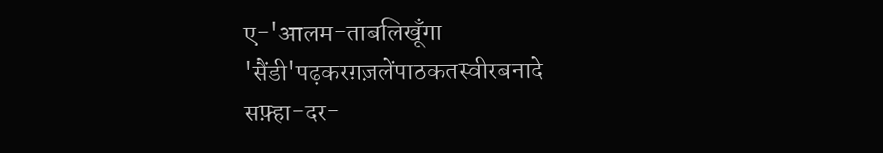ए-'आलम-ताबलिखूँगा
'सैंडी'पढ़करग़ज़लेंपाठकतस्वीरबनादे
सफ़्हा-दर-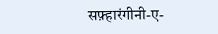सफ़्हारंगीनी-ए-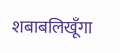शबाबलिखूँगा